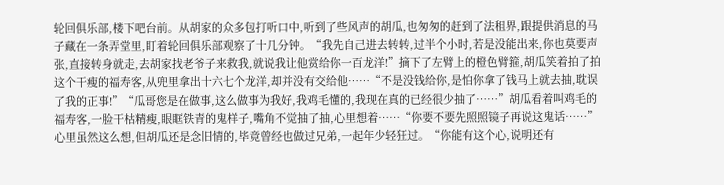轮回俱乐部,楼下吧台前。从胡家的众多包打听口中,听到了些风声的胡瓜,也匆匆的赶到了法租界,跟提供消息的马子藏在一条弄堂里,盯着轮回俱乐部观察了十几分钟。“我先自己进去转转,过半个小时,若是没能出来,你也莫要声张,直接转身就走,去胡家找老爷子来救我,就说我让他赏给你一百龙洋!”摘下了左臂上的橙色臂箍,胡瓜笑着拍了拍这个干瘦的福寿客,从兜里拿出十六七个龙洋,却并没有交给他……“不是没钱给你,是怕你拿了钱马上就去抽,耽误了我的正事!”“瓜哥您是在做事,这么做事为我好,我鸡毛懂的,我现在真的已经很少抽了……”胡瓜看着叫鸡毛的福寿客,一脸干枯精瘦,眼眶铁青的鬼样子,嘴角不觉抽了抽,心里想着……“你要不要先照照镜子再说这鬼话……”心里虽然这么想,但胡瓜还是念旧情的,毕竟曾经也做过兄弟,一起年少轻狂过。“你能有这个心,说明还有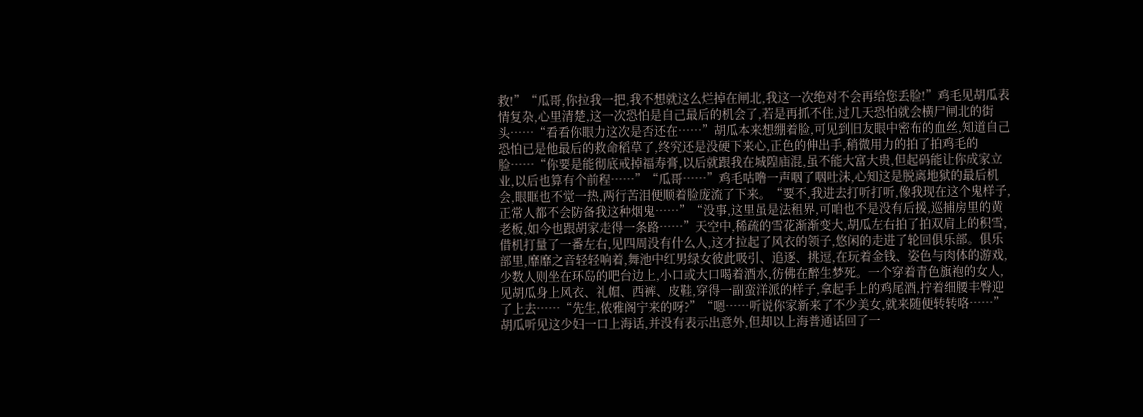救!”“瓜哥,你拉我一把,我不想就这么烂掉在闸北,我这一次绝对不会再给您丢脸!”鸡毛见胡瓜表情复杂,心里清楚,这一次恐怕是自己最后的机会了,若是再抓不住,过几天恐怕就会横尸闸北的街头……“看看你眼力这次是否还在……”胡瓜本来想绷着脸,可见到旧友眼中密布的血丝,知道自己恐怕已是他最后的救命稻草了,终究还是没硬下来心,正色的伸出手,稍微用力的拍了拍鸡毛的脸……“你要是能彻底戒掉福寿膏,以后就跟我在城隍庙混,虽不能大富大贵,但起码能让你成家立业,以后也算有个前程……”“瓜哥……”鸡毛咕噜一声咽了咽吐沫,心知这是脱离地狱的最后机会,眼眶也不觉一热,两行苦泪便顺着脸庞流了下来。“要不,我进去打听打听,像我现在这个鬼样子,正常人都不会防备我这种烟鬼……”“没事,这里虽是法租界,可咱也不是没有后援,巡捕房里的黄老板,如今也跟胡家走得一条路……”天空中,稀疏的雪花渐渐变大,胡瓜左右拍了拍双肩上的积雪,借机打量了一番左右,见四周没有什么人,这才拉起了风衣的领子,悠闲的走进了轮回俱乐部。俱乐部里,靡靡之音轻轻响着,舞池中红男绿女彼此吸引、追逐、挑逗,在玩着金钱、姿色与肉体的游戏,少数人则坐在环岛的吧台边上,小口或大口喝着酒水,彷佛在醉生梦死。一个穿着青色旗袍的女人,见胡瓜身上风衣、礼帽、西裤、皮鞋,穿得一副蛮洋派的样子,拿起手上的鸡尾酒,拧着细腰丰臀迎了上去……“先生,侬雅阁宁来的呀?”“嗯……听说你家新来了不少美女,就来随便转转咯……”胡瓜听见这少妇一口上海话,并没有表示出意外,但却以上海普通话回了一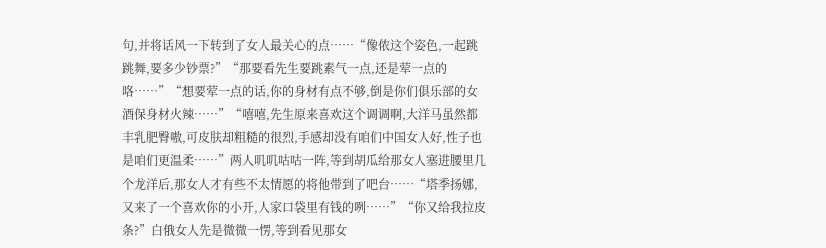句,并将话风一下转到了女人最关心的点……“像侬这个姿色,一起跳跳舞,要多少钞票?”“那要看先生要跳素气一点,还是荤一点的咯……”“想要荤一点的话,你的身材有点不够,倒是你们俱乐部的女酒保身材火辣……”“嘻嘻,先生原来喜欢这个调调啊,大洋马虽然都丰乳肥臀嗷,可皮肤却粗糙的很烈,手感却没有咱们中国女人好,性子也是咱们更温柔……”两人叽叽咕咕一阵,等到胡瓜给那女人塞进腰里几个龙洋后,那女人才有些不太情愿的将他带到了吧台……“塔季扬娜,又来了一个喜欢你的小开,人家口袋里有钱的咧……”“你又给我拉皮条?”白俄女人先是微微一愣,等到看见那女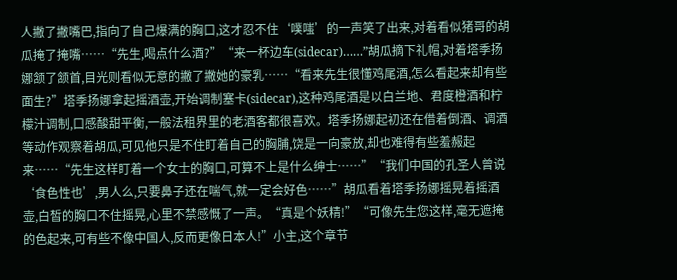人撇了撇嘴巴,指向了自己爆满的胸口,这才忍不住‘噗嗤’的一声笑了出来,对着看似猪哥的胡瓜掩了掩嘴……“先生,喝点什么酒?”“来一杯边车(sidecar)……”胡瓜摘下礼帽,对着塔季扬娜颔了颔首,目光则看似无意的撇了撇她的豪乳……“看来先生很懂鸡尾酒,怎么看起来却有些面生?”塔季扬娜拿起摇酒壶,开始调制塞卡(sidecar),这种鸡尾酒是以白兰地、君度橙酒和柠檬汁调制,口感酸甜平衡,一般法租界里的老酒客都很喜欢。塔季扬娜起初还在借着倒酒、调酒等动作观察着胡瓜,可见他只是不住盯着自己的胸脯,饶是一向豪放,却也难得有些羞赧起来……“先生这样盯着一个女士的胸口,可算不上是什么绅士……”“我们中国的孔圣人曾说‘食色性也’,男人么,只要鼻子还在喘气,就一定会好色……”胡瓜看着塔季扬娜摇晃着摇酒壶,白皙的胸口不住摇晃,心里不禁感慨了一声。“真是个妖精!”“可像先生您这样,毫无遮掩的色起来,可有些不像中国人,反而更像日本人!”小主,这个章节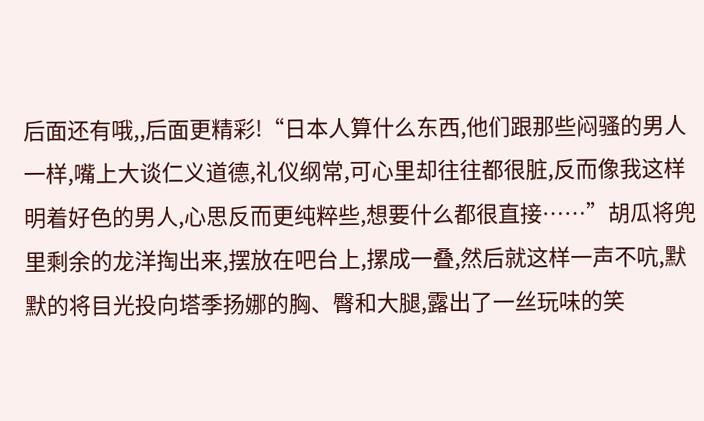后面还有哦,,后面更精彩!“日本人算什么东西,他们跟那些闷骚的男人一样,嘴上大谈仁义道德,礼仪纲常,可心里却往往都很脏,反而像我这样明着好色的男人,心思反而更纯粹些,想要什么都很直接……”胡瓜将兜里剩余的龙洋掏出来,摆放在吧台上,摞成一叠,然后就这样一声不吭,默默的将目光投向塔季扬娜的胸、臀和大腿,露出了一丝玩味的笑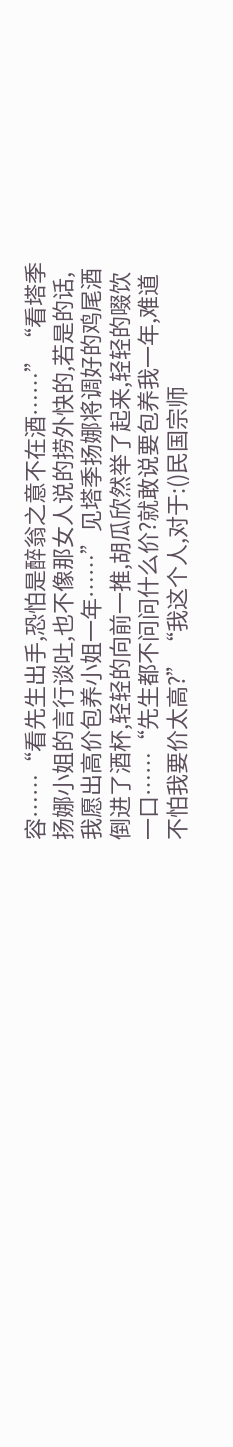容……“看先生出手,恐怕是醉翁之意不在酒……”“看塔季扬娜小姐的言行谈吐,也不像那女人说的捞外快的,若是的话,我愿出高价包养小姐一年……”见塔季扬娜将调好的鸡尾酒倒进了酒杯,轻轻的向前一推,胡瓜欣然举了起来,轻轻的啜饮一口……“先生都不问问什么价?就敢说要包养我一年,难道不怕我要价太高?”“我这个人,对于:()民国宗师